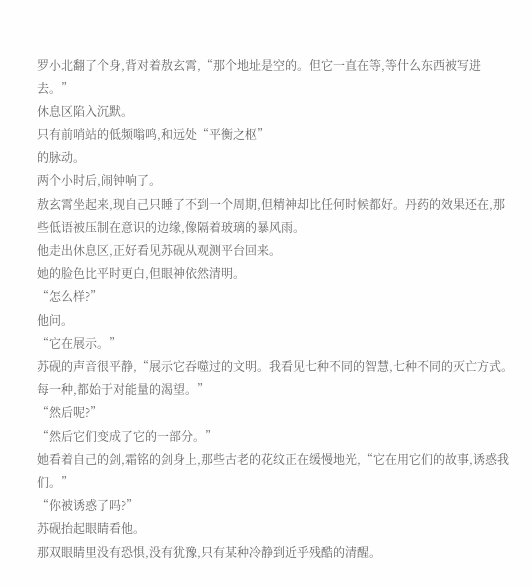罗小北翻了个身,背对着敖玄霄,“那个地址是空的。但它一直在等,等什么东西被写进去。”
休息区陷入沉默。
只有前哨站的低频嗡鸣,和远处“平衡之枢”
的脉动。
两个小时后,闹钟响了。
敖玄霄坐起来,现自己只睡了不到一个周期,但精神却比任何时候都好。丹药的效果还在,那些低语被压制在意识的边缘,像隔着玻璃的暴风雨。
他走出休息区,正好看见苏砚从观测平台回来。
她的脸色比平时更白,但眼神依然清明。
“怎么样?”
他问。
“它在展示。”
苏砚的声音很平静,“展示它吞噬过的文明。我看见七种不同的智慧,七种不同的灭亡方式。每一种,都始于对能量的渴望。”
“然后呢?”
“然后它们变成了它的一部分。”
她看着自己的剑,霜铭的剑身上,那些古老的花纹正在缓慢地光,“它在用它们的故事,诱惑我们。”
“你被诱惑了吗?”
苏砚抬起眼睛看他。
那双眼睛里没有恐惧,没有犹豫,只有某种冷静到近乎残酷的清醒。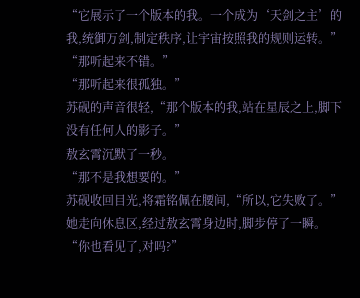“它展示了一个版本的我。一个成为‘天剑之主’的我,统御万剑,制定秩序,让宇宙按照我的规则运转。”
“那听起来不错。”
“那听起来很孤独。”
苏砚的声音很轻,“那个版本的我,站在星辰之上,脚下没有任何人的影子。”
敖玄霄沉默了一秒。
“那不是我想要的。”
苏砚收回目光,将霜铭佩在腰间,“所以,它失败了。”
她走向休息区,经过敖玄霄身边时,脚步停了一瞬。
“你也看见了,对吗?”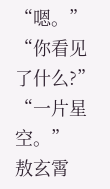“嗯。”
“你看见了什么?”
“一片星空。”
敖玄霄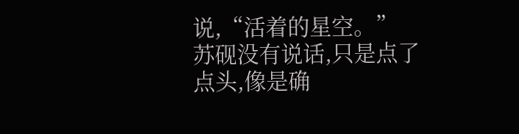说,“活着的星空。”
苏砚没有说话,只是点了点头,像是确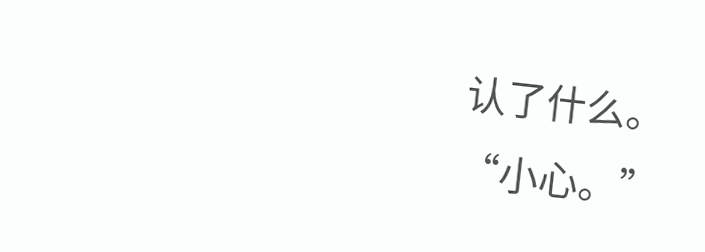认了什么。
“小心。”